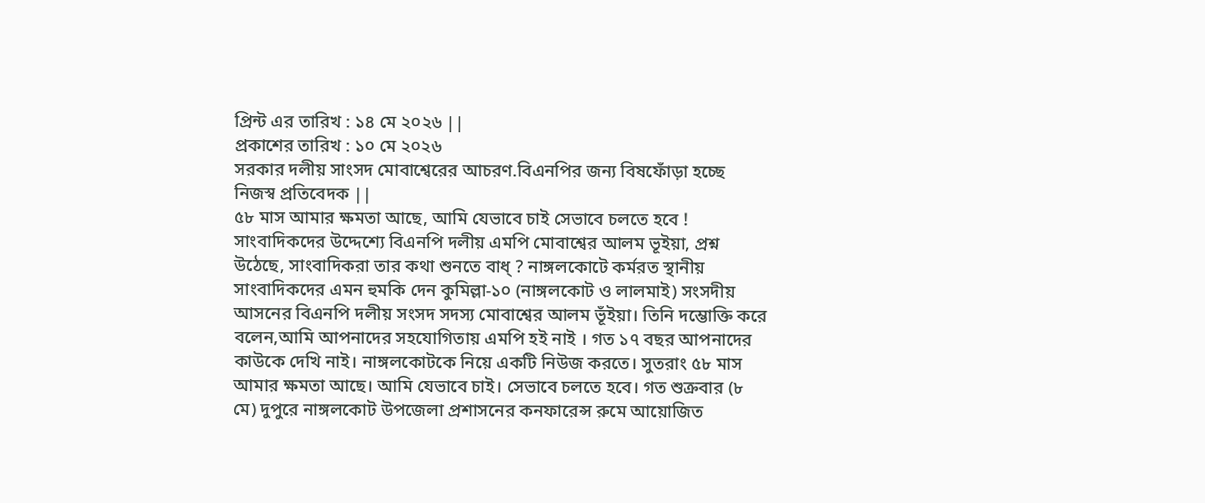প্রিন্ট এর তারিখ : ১৪ মে ২০২৬ ||
প্রকাশের তারিখ : ১০ মে ২০২৬
সরকার দলীয় সাংসদ মোবাশ্বেরের আচরণ.বিএনপির জন্য বিষফোঁড়া হচ্ছে
নিজস্ব প্রতিবেদক ||
৫৮ মাস আমার ক্ষমতা আছে, আমি যেভাবে চাই সেভাবে চলতে হবে ! সাংবাদিকদের উদ্দেশ্যে বিএনপি দলীয় এমপি মোবাশ্বের আলম ভূইয়া, প্রশ্ন উঠেছে, সাংবাদিকরা তার কথা শুনতে বাধ্ ? নাঙ্গলকোটে কর্মরত স্থানীয় সাংবাদিকদের এমন হুমকি দেন কুমিল্লা-১০ (নাঙ্গলকোট ও লালমাই) সংসদীয় আসনের বিএনপি দলীয় সংসদ সদস্য মোবাশ্বের আলম ভূঁইয়া। তিনি দম্ভোক্তি করে বলেন,আমি আপনাদের সহযোগিতায় এমপি হই নাই । গত ১৭ বছর আপনাদের কাউকে দেখি নাই। নাঙ্গলকোটকে নিয়ে একটি নিউজ করতে। সুতরাং ৫৮ মাস আমার ক্ষমতা আছে। আমি যেভাবে চাই। সেভাবে চলতে হবে। গত শুক্রবার (৮ মে) দুপুরে নাঙ্গলকোট উপজেলা প্রশাসনের কনফারেন্স রুমে আয়োজিত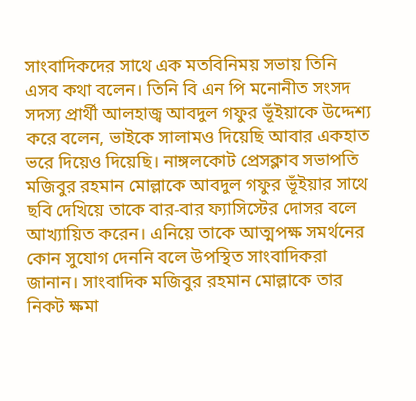সাংবাদিকদের সাথে এক মতবিনিময় সভায় তিনি এসব কথা বলেন। তিনি বি এন পি মনোনীত সংসদ সদস্য প্রার্থী আলহাজ্ব আবদুল গফুর ভূঁইয়াকে উদ্দেশ্য করে বলেন, ভাইকে সালামও দিয়েছি আবার একহাত ভরে দিয়েও দিয়েছি। নাঙ্গলকোট প্রেসক্লাব সভাপতি মজিবুর রহমান মোল্লাকে আবদুল গফুর ভূঁইয়ার সাথে ছবি দেখিয়ে তাকে বার-বার ফ্যাসিস্টের দোসর বলে আখ্যায়িত করেন। এনিয়ে তাকে আত্মপক্ষ সমর্থনের কোন সুযোগ দেননি বলে উপস্থিত সাংবাদিকরা জানান। সাংবাদিক মজিবুর রহমান মোল্লাকে তার নিকট ক্ষমা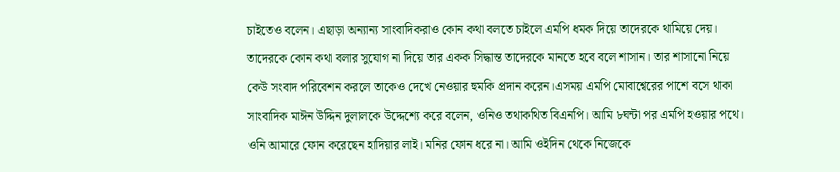চাইতেও বলেন। এছাড়া অন্যান্য সাংবাদিকরাও কোন কথা বলতে চাইলে এমপি ধমক দিয়ে তাদেরকে থামিয়ে দেয়। তাদেরকে কোন কথা বলার সুযোগ না দিয়ে তার একক সিদ্ধান্ত তাদেরকে মানতে হবে বলে শাসান। তার শাসানো নিয়ে কেউ সংবাদ পরিবেশন করলে তাকেও দেখে নেওয়ার হুমকি প্রদান করেন।এসময় এমপি মোবাশ্বেরের পাশে বসে থাকা সাংবাদিক মাঈন উদ্দিন দুলালকে উদ্দেশ্যে করে বলেন, ওনিও তথাকথিত বিএনপি। আমি ৮ঘন্টা পর এমপি হওয়ার পথে। ওনি আমারে ফোন করেছেন হাদিয়ার লাই। মনির ফোন ধরে না। আমি ওইদিন থেকে নিজেকে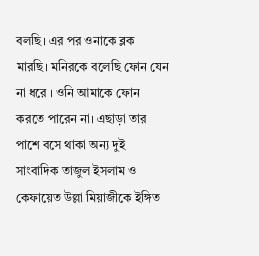বলছি। এর পর ওনাকে ব্লক মারছি। মনিরকে বলেছি ফোন যেন না ধরে । ওনি আমাকে ফোন করতে পারেন না। এছাড়া তার পাশে বসে থাকা অন্য দুই সাংবাদিক তাজুল ইসলাম ও কেফায়েত উল্লা মিয়াজীকে ইঙ্গিত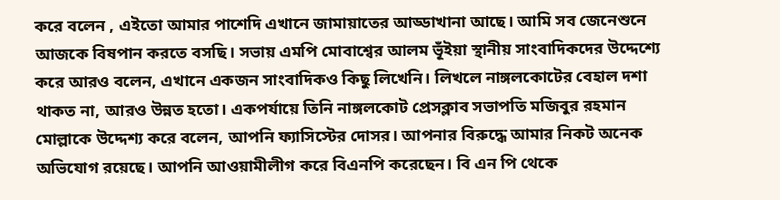করে বলেন , এইতো আমার পাশেদি এখানে জামায়াতের আড্ডাখানা আছে। আমি সব জেনেশুনে আজকে বিষপান করতে বসছি। সভায় এমপি মোবাশ্বের আলম ভূঁইয়া স্থানীয় সাংবাদিকদের উদ্দেশ্যে করে আরও বলেন, এখানে একজন সাংবাদিকও কিছু লিখেনি। লিখলে নাঙ্গলকোটের বেহাল দশা থাকত না, আরও উন্নত হতো। একপর্যায়ে তিনি নাঙ্গলকোট প্রেসক্লাব সভাপতি মজিবুর রহমান মোল্লাকে উদ্দেশ্য করে বলেন, আপনি ফ্যাসিস্টের দোসর। আপনার বিরুদ্ধে আমার নিকট অনেক অভিযোগ রয়েছে। আপনি আওয়ামীলীগ করে বিএনপি করেছেন। বি এন পি থেকে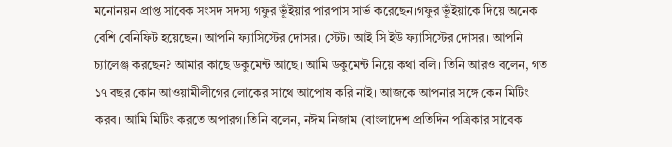মনোনয়ন প্রাপ্ত সাবেক সংসদ সদস্য গফুর ভূঁইয়ার পারপাস সার্ভ করেছেন।গফুর ভূঁইয়াকে দিয়ে অনেক বেশি বেনিফিট হয়েছেন। আপনি ফ্যাসিস্টের দোসর। স্টেট। আই সি ইউ ফ্যাসিস্টের দোসর। আপনি চ্যালেঞ্জ করছেন? আমার কাছে ডকুমেন্ট আছে। আমি ডকুমেন্ট নিয়ে কথা বলি। তিনি আরও বলেন, গত ১৭ বছর কোন আওয়ামীলীগের লোকের সাথে আপোষ করি নাই। আজকে আপনার সঙ্গে কেন মিটিং করব। আমি মিটিং করতে অপারগ।তিনি বলেন, নঈম নিজাম (বাংলাদেশ প্রতিদিন পত্রিকার সাবেক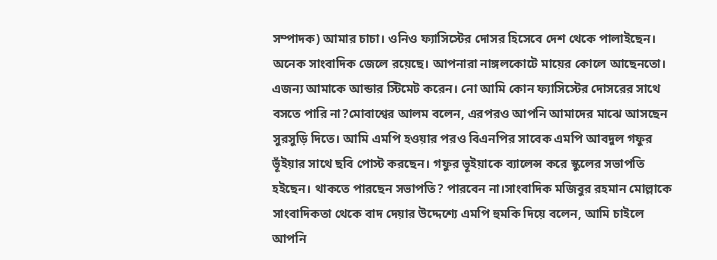সম্পাদক) আমার চাচা। ওনিও ফ্যাসিস্টের দোসর হিসেবে দেশ থেকে পালাইছেন। অনেক সাংবাদিক জেলে রয়েছে। আপনারা নাঙ্গলকোটে মায়ের কোলে আছেনতো। এজন্য আমাকে আন্ডার স্টিমেট করেন। নো আমি কোন ফ্যাসিস্টের দোসরের সাথে বসতে পারি না?মোবাশ্বের আলম বলেন, এরপরও আপনি আমাদের মাঝে আসছেন সুরসুড়ি দিতে। আমি এমপি হওয়ার পরও বিএনপির সাবেক এমপি আবদুল গফুর ভূঁইয়ার সাথে ছবি পোস্ট করছেন। গফুর ভূইয়াকে ব্যালেন্স করে স্কুলের সভাপতি হইছেন। থাকতে পারছেন সভাপতি? পারবেন না।সাংবাদিক মজিবুর রহমান মোল্লাকে সাংবাদিকতা থেকে বাদ দেয়ার উদ্দেশ্যে এমপি হুমকি দিয়ে বলেন, আমি চাইলে আপনি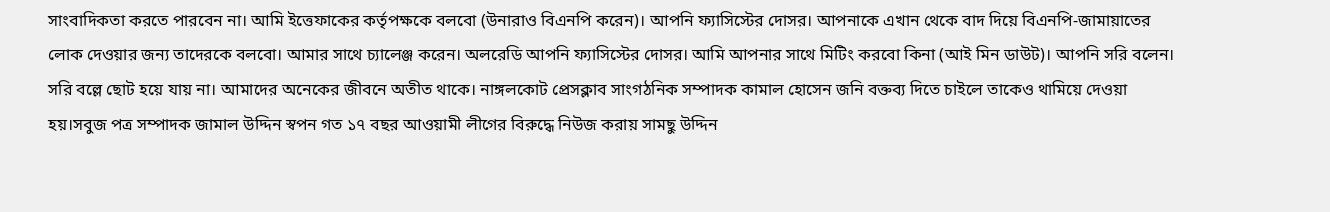সাংবাদিকতা করতে পারবেন না। আমি ইত্তেফাকের কর্তৃপক্ষকে বলবো (উনারাও বিএনপি করেন)। আপনি ফ্যাসিস্টের দোসর। আপনাকে এখান থেকে বাদ দিয়ে বিএনপি-জামায়াতের লোক দেওয়ার জন্য তাদেরকে বলবো। আমার সাথে চ্যালেঞ্জ করেন। অলরেডি আপনি ফ্যাসিস্টের দোসর। আমি আপনার সাথে মিটিং করবো কিনা (আই মিন ডাউট)। আপনি সরি বলেন। সরি বল্লে ছোট হয়ে যায় না। আমাদের অনেকের জীবনে অতীত থাকে। নাঙ্গলকোট প্রেসক্লাব সাংগঠনিক সম্পাদক কামাল হোসেন জনি বক্তব্য দিতে চাইলে তাকেও থামিয়ে দেওয়া হয়।সবুজ পত্র সম্পাদক জামাল উদ্দিন স্বপন গত ১৭ বছর আওয়ামী লীগের বিরুদ্ধে নিউজ করায় সামছু উদ্দিন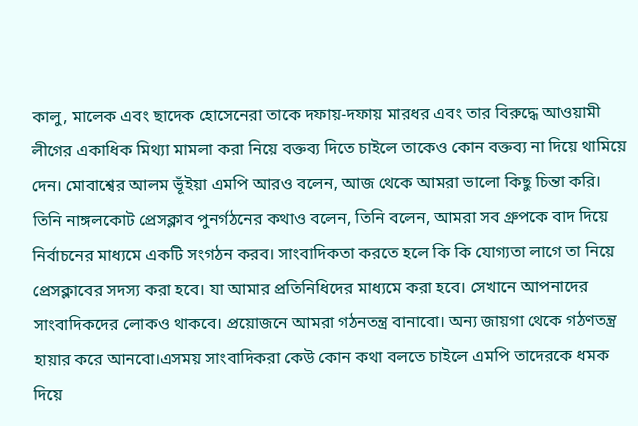কালু, মালেক এবং ছাদেক হোসেনেরা তাকে দফায়-দফায় মারধর এবং তার বিরুদ্ধে আওয়ামী লীগের একাধিক মিথ্যা মামলা করা নিয়ে বক্তব্য দিতে চাইলে তাকেও কোন বক্তব্য না দিয়ে থামিয়ে দেন। মোবাশ্বের আলম ভূঁইয়া এমপি আরও বলেন, আজ থেকে আমরা ভালো কিছু চিন্তা করি। তিনি নাঙ্গলকোট প্রেসক্লাব পুনর্গঠনের কথাও বলেন, তিনি বলেন, আমরা সব গ্রুপকে বাদ দিয়ে নির্বাচনের মাধ্যমে একটি সংগঠন করব। সাংবাদিকতা করতে হলে কি কি যোগ্যতা লাগে তা নিয়ে প্রেসক্লাবের সদস্য করা হবে। যা আমার প্রতিনিধিদের মাধ্যমে করা হবে। সেখানে আপনাদের সাংবাদিকদের লোকও থাকবে। প্রয়োজনে আমরা গঠনতন্ত্র বানাবো। অন্য জায়গা থেকে গঠণতন্ত্র হায়ার করে আনবো।এসময় সাংবাদিকরা কেউ কোন কথা বলতে চাইলে এমপি তাদেরকে ধমক দিয়ে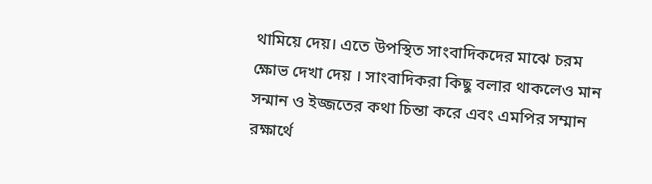থামিয়ে দেয়। এতে উপস্থিত সাংবাদিকদের মাঝে চরম ক্ষোভ দেখা দেয় । সাংবাদিকরা কিছু বলার থাকলেও মান সন্মান ও ইজ্জতের কথা চিন্তা করে এবং এমপির সম্মান রক্ষার্থে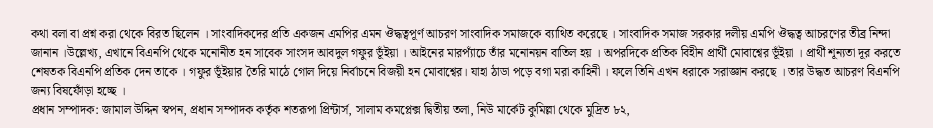কথা বলা বা প্রশ্ন করা থেকে বিরত ছিলেন । সাংবাদিকদের প্রতি একজন এমপির এমন ঔদ্ধত্বপূর্ণ আচরণ সাংবাদিক সমাজকে ব্যাথিত করেছে । সাংবাদিক সমাজ সরকার দলীয় এমপি ঔদ্ধত্ব আচরণের তীব্র নিন্দা জানান ।উল্লেখ্য, এখানে বিএনপি থেকে মনোনীত হন সাবেক সাংসদ আবদুল গফুর ভূঁইয়া । আইনের মারপ্যাঁচে তাঁর মনোনয়ন বাতিল হয় । অপরদিকে প্রতিক বিহীন প্রার্থী মোবাশ্বের ভূঁইয়া । প্রার্থী শূন্যতা দূর করতে শেষতক বিএনপি প্রতিক দেন তাকে । গফুর ভূঁইয়ার তৈরি মাঠে গোল দিয়ে নির্বাচনে বিজয়ী হন মোবাশ্বের। যাহা ঠাডা পড়ে বগা মরা কাহিনী । ফলে তিনি এখন ধরাকে সরাজ্ঞান করছে । তার উদ্ধত আচরণ বিএনপি জন্য বিষফোঁড়া হচ্ছে ।
প্রধান সম্পাদক: জামাল উদ্দিন স্বপন, প্রধান সম্পাদক কর্তৃক শতরূপা প্রিন্টার্স, সালাম কমপ্লেক্স দ্বিতীয় তলা, নিউ মার্কেট কুমিল্লা থেকে মুদ্রিত ৮২,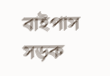বাইপাস সড়ক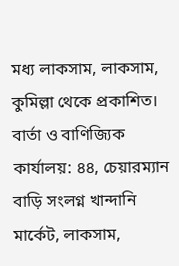মধ্য লাকসাম, লাকসাম, কুমিল্লা থেকে প্রকাশিত। বার্তা ও বাণিজ্যিক কার্যালয়: ৪৪, চেয়ারম্যান বাড়ি সংলগ্ন খান্দানি মার্কেট, লাকসাম,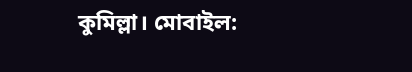কুমিল্লা। মোবাইল: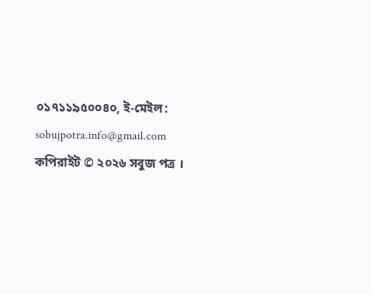০১৭১১৯৫০০৪০, ই-মেইল: sobujpotra.info@gmail.com
কপিরাইট © ২০২৬ সবুজ পত্র ।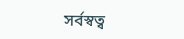সর্বস্বত্ব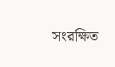সংরক্ষিত